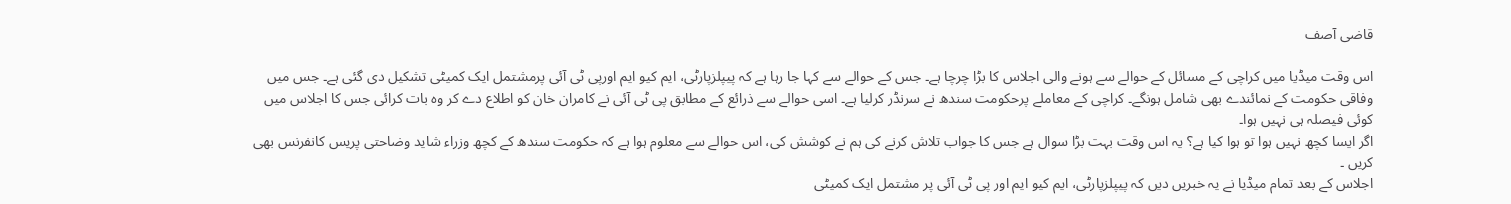قاضی آصف

اس وقت میڈیا میں کراچی کے مسائل کے حوالے سے ہونے والی اجلاس کا بڑا چرچا ہے۔ جس کے حوالے سے کہا جا رہا ہے کہ پیپلزپارٹی، ایم کیو ایم اورپی ٹی آئی پرمشتمل ایک کمیٹی تشکیل دی گئی ہے۔ جس میں وفاقی حکومت کے نمائندے بھی شامل ہونگے۔ کراچی کے معاملے پرحکومت سندھ نے سرنڈر کرلیا ہے۔ اسی حوالے سے ذرائع کے مطابق پی ٹی آئی نے کامران خان کو اطلاع دے کر وہ بات کرائی جس کا اجلاس میں کوئی فیصلہ ہی نہیں ہوا۔
اگر ایسا کچھ نہیں ہوا تو ہوا کیا ہے؟ یہ اس وقت بہت بڑا سوال ہے جس کا جواب تلاش کرنے کی ہم نے کوشش کی، اس حوالے سے معلوم ہوا ہے کہ حکومت سندھ کے کچھ وزراء شاید وضاحتی پریس کانفرنس بھی کریں ۔
اجلاس کے بعد تمام میڈیا نے یہ خبریں دیں کہ پیپلزپارٹی، ایم کیو ایم اور پی ٹی آئی پر مشتمل ایک کمیٹی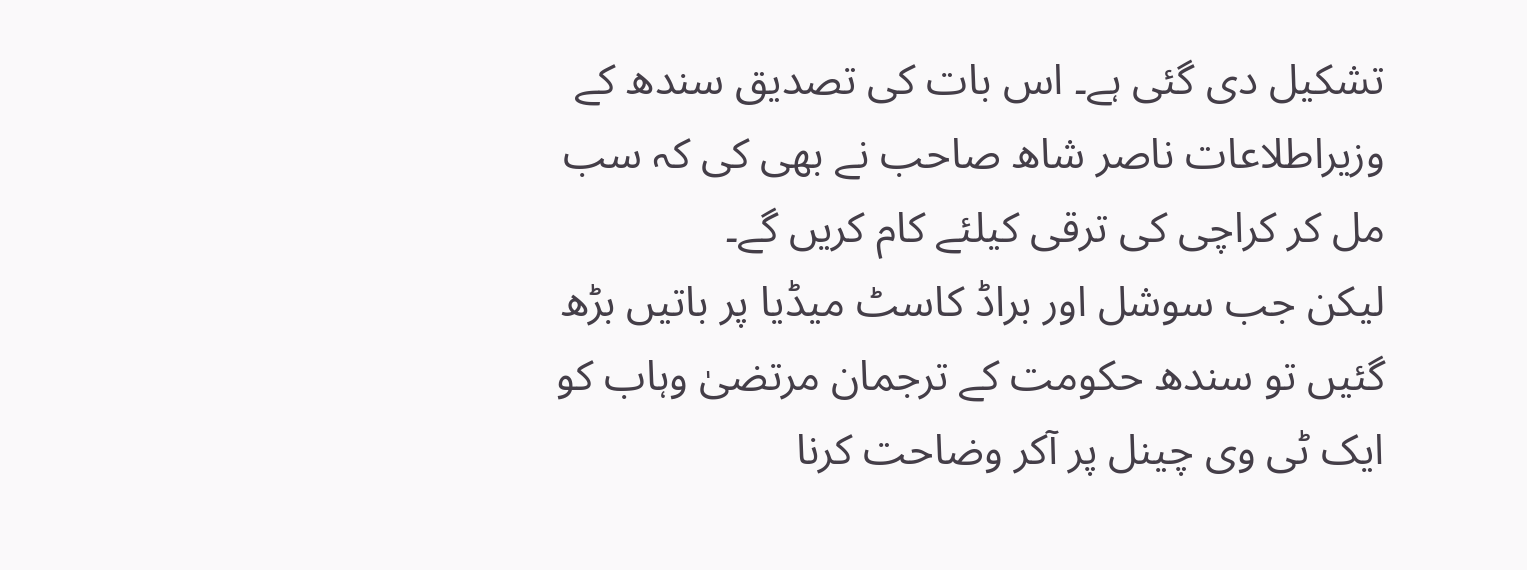تشکیل دی گئی ہے۔ اس بات کی تصدیق سندھ کے وزیراطلاعات ناصر شاھ صاحب نے بھی کی کہ سب مل کر کراچی کی ترقی کیلئے کام کریں گے۔
لیکن جب سوشل اور براڈ کاسٹ میڈیا پر باتیں بڑھ گئیں تو سندھ حکومت کے ترجمان مرتضیٰ وہاب کو ایک ٹی وی چینل پر آکر وضاحت کرنا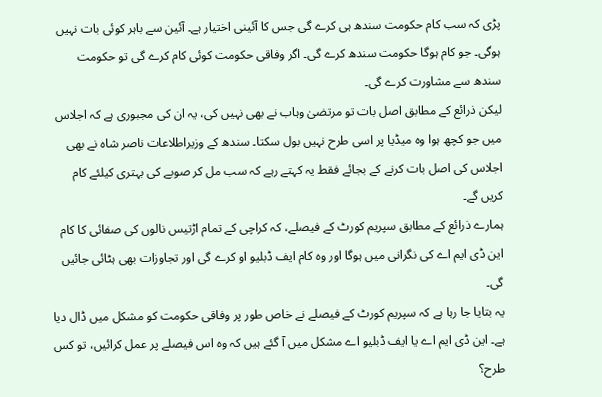پڑی کہ سب کام حکومت سندھ ہی کرے گی جس کا آئینی اختیار ہے۔ آئین سے باہر کوئی بات نہیں ہوگی۔ جو کام ہوگا حکومت سندھ کرے گی۔ اگر وفاقی حکومت کوئی کام کرے گی تو حکومت سندھ سے مشاورت کرے گی۔
لیکن ذرائع کے مطابق اصل بات تو مرتضیٰ وہاب نے بھی نہیں کی، یہ ان کی مجبوری ہے کہ اجلاس میں جو کچھ ہوا وہ میڈیا پر اسی طرح نہیں بول سکتا۔ سندھ کے وزیراطلاعات ناصر شاہ نے بھی اجلاس کی اصل بات کرنے کے بجائے فقط یہ کہتے رہے کہ سب مل کر صوبے کی بہتری کیلئے کام کریں گے۔
ہمارے ذرائع کے مطابق سپریم کورٹ کے فیصلے، کہ کراچی کے تمام اڑتیس نالوں کی صفائی کا کام این ڈی ایم اے کی نگرانی میں ہوگا اور وہ کام ایف ڈبلیو او کرے گی اور تجاوزات بھی ہٹائی جائیں گی۔
یہ بتایا جا رہا ہے کہ سپریم کورٹ کے فیصلے نے خاص طور پر وفاقی حکومت کو مشکل میں ڈال دیا ہے۔ این ڈی ایم اے یا ایف ڈبلیو اے مشکل میں آ گئے ہیں کہ وہ اس فیصلے پر عمل کرائیں، تو کس طرح؟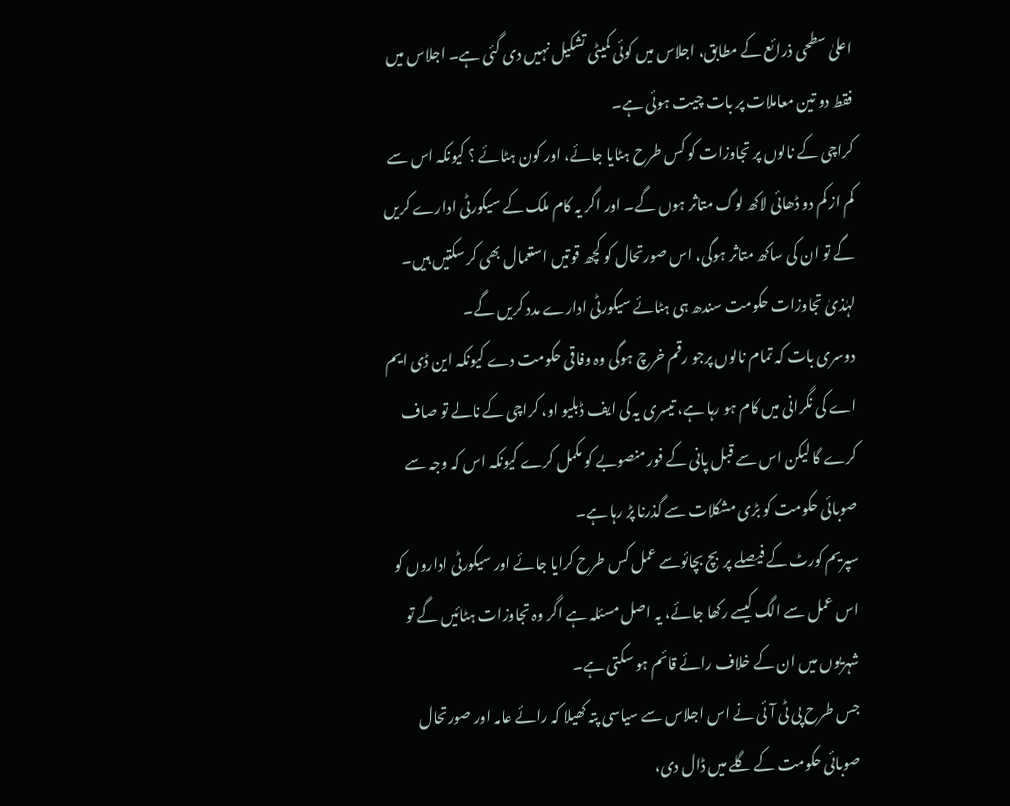اعلیٰ سطحی ذرائع کے مطابق، اجلاس میں کوئی کمیٹی تشکیل نہیں دی گئی ہے۔ اجلاس میں فقط دو تین معاملات پر بات چیت ہوئی ہے۔
کراچی کے نالوں پر تجاوزات کو کس طرح ہٹایا جائے، اور کون ہٹائے ؟ کیونکہ اس سے کم از کم دو ڈھائی لاکھ لوگ متاثر ہوں گے۔ اور اگر یہ کام ملک کے سیکورٹی ادارے کریں گے تو ان کی ساکھ متاثر ہوگی، اس صورتحال کو کچھ قوتیں استعمال بھی کر سکتیں ہیں۔ لہٰذیٰ تجاوزات حکومت سندھ ہی ہٹائے سیکورٹی ادارے مدد کریں گے۔
دوسری بات کہ تمام نالوں پرجو رقم خرچ ہوگی وہ وفاقی حکومت دے کیونکہ این ڈی ایم اے کی نگرانی میں کام ہو رہا ہے، تیسری یہ کی ایف ڈبلیو او، کراچی کے نالے تو صاف کرے گا لیکن اس سے قبل پانی کے فور منصوبے کو مکمل کرے کیونکہ اس کہ وجہ سے صوبائی حکومت کو بڑی مشکلات سے گذرنا پڑ رہا ہے۔
سپریم کورٹ کے فیصلے پربچ بچائوسے عمل کس طرح کرایا جائے اور سیکورٹی اداروں کو اس عمل سے الگ کیسے رکھا جائے، یہ اصل مسئلہ ہے اگر وہ تجاوزات ہٹائیں گے تو شہریوں میں ان کے خلاف رائے قائم ہو سکتی ہے۔
جس طرح پی ٹی آئی نے اس اجلاس سے سیاسی پتہ کھیلا کہ رائے عامہ اور صورتحال صوبائی حکومت کے گلے میں ڈال دی،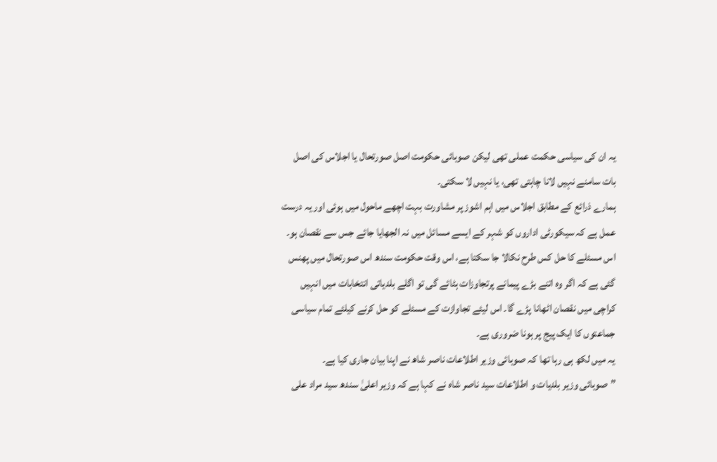یہ ان کی سیاسی حکمت عملی تھی لیکن صوبائی حکومت اصل صورتحال یا اجلاس کی اصل بات سامنے نہیں لانا چاہتی تھی، یا نہیں لا سکتی۔
ہمارے ذرائع کے مطابق اجلاس میں اہم اشوز پر مشاورت بہت اچھے ماحول میں ہوئی اور یہ درست عمل ہے کہ سیکورٹی اداروں کو شہر کے ایسے مسائل میں نہ الجھایا جائے جس سے نقصان ہو۔ اس مسئلے کا حل کس طرح نکالا جا سکتا ہے، اس وقت حکومت سندھ اس صورتحال میں پھنس گئی ہے کہ اگر وہ اتنے بڑے پیمانے پرتجاوزات ہٹائے گی تو اگلے بلدیاتی انتخابات میں انہیں کراچی میں نقصان اٹھانا پڑے گا۔ اس لیئے تجاوازت کے مسئلے کو حل کرنے کیلئے تمام سیاسی جماعتوں کا ایک پیج پر ہونا ضروری ہے۔
یہ میں لکھ ہی رہا تھا کہ صوبائی وزیر اطلاعات ناصر شاھ نے اپنا بیان جاری کیا ہے۔
” صوبائی وزیر بلدیات و اطلاعات سید ناصر شاہ نے کہا ہے کہ وزیر اعلیٰ سندھ سید مراد علی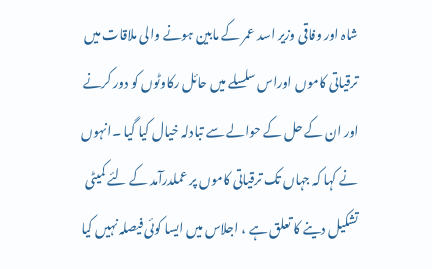شاہ اور وفاقی وزیر اسد عمر کے مابین ہونے والی ملاقات میں ترقیاتی کاموں اوراس سلسلے میں حائل رکاوٹوں کو دور کرنے اور ان کے حل کے حوالے سے تبادلہ خیال کیا گیا ۔انہوں نے کہا کہ جہاں تک ترقیاتی کاموں پر عملدرآمد کے لئے کمیٹی تشکیل دینے کا تعلق ہے ، اجلاس میں ایسا کوئی فیصلہ نہیں کیا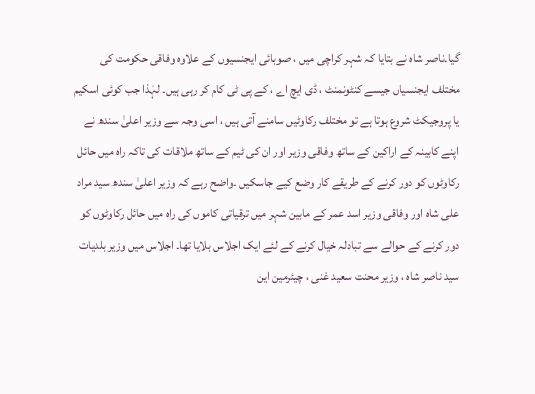گیا۔ناصر شاہ نے بتایا کہ شہر کراچی میں ، صوبائی ایجنسیوں کے علاوہ وفاقی حکومت کی مختلف ایجنسیاں جیسے کنٹونمنٹ ، ڈی ایچ اے ، کے پی ٹی کام کر رہی ہیں۔ لہٰذا جب کوئی اسکیم یا پروجیکٹ شروع ہوتا ہے تو مختلف رکاوٹیں سامنے آتی ہیں ، اسی وجہ سے وزیر اعلیٰ سندھ نے اپنے کابینہ کے اراکین کے ساتھ وفاقی وزیر اور ان کی ٹیم کے ساتھ ملاقات کی تاکہ راہ میں حائل رکاوٹوں کو دور کرنے کے طریقے کار وضع کیے جاسکیں ۔واضح رہے کہ وزیر اعلیٰ سندھ سید مراد علی شاہ اور وفاقی وزیر اسد عمر کے مابین شہر میں ترقیاتی کاموں کی راہ میں حائل رکاوٹوں کو دور کرنے کے حوالے سے تبادلہ خیال کرنے کے لئے ایک اجلاس بلایا تھا۔ اجلاس میں وزیر بلدیات سید ناصر شاہ ، وزیر محنت سعید غنی ، چیئرمین این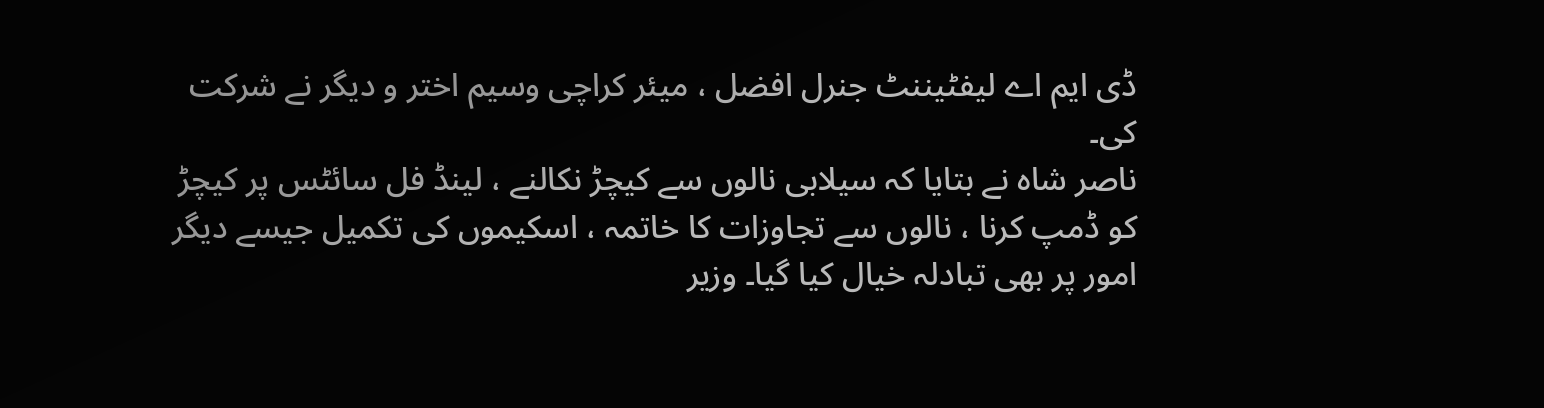ڈی ایم اے لیفٹیننٹ جنرل افضل ، میئر کراچی وسیم اختر و دیگر نے شرکت کی۔
ناصر شاہ نے بتایا کہ سیلابی نالوں سے کیچڑ نکالنے ، لینڈ فل سائٹس پر کیچڑ کو ڈمپ کرنا ، نالوں سے تجاوزات کا خاتمہ ، اسکیموں کی تکمیل جیسے دیگر امور پر بھی تبادلہ خیال کیا گیا۔ وزیر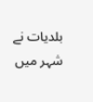بلدیات نے شہر میں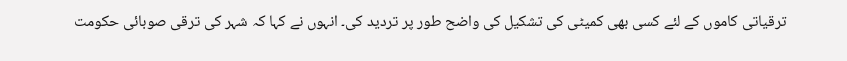ترقیاتی کاموں کے لئے کسی بھی کمیٹی کی تشکیل کی واضح طور پر تردید کی۔ انہوں نے کہا کہ شہر کی ترقی صوبائی حکومت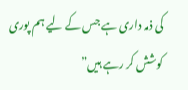کی ذمہ داری ہے جس کے لیے ہم پوری کوشش کر رہے ہیں”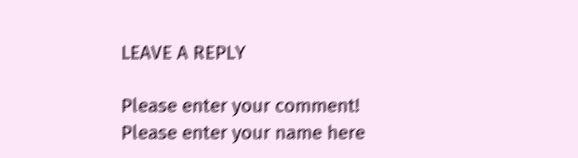LEAVE A REPLY

Please enter your comment!
Please enter your name here